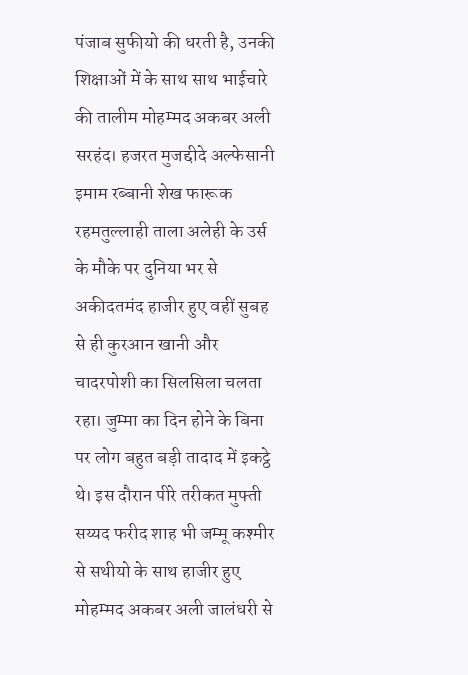पंजाब सुफीयो की धरती है, उनकी शिक्षाओं में के साथ साथ भाईचारे की तालीम मोहम्मद अकबर अली
सरहंद। हजरत मुजद्दीदे अल्फेसानी इमाम रब्बानी शेख फारूक रहमतुल्लाही ताला अलेही के उर्स के मौके पर दुनिया भर से अकीदतमंद हाजीर हुए वहीं सुबह से ही कुरआन खानी और चादरपोशी का सिलसिला चलता रहा। जुम्मा का दिन होने के बिना पर लोग बहुत बड़ी तादाद में इकट्ठे थे। इस दौरान पीरे तरीकत मुफ्ती सय्यद फरीद शाह भी जम्मू कश्मीर से सथीयो के साथ हाजीर हुए मोहम्मद अकबर अली जालंधरी से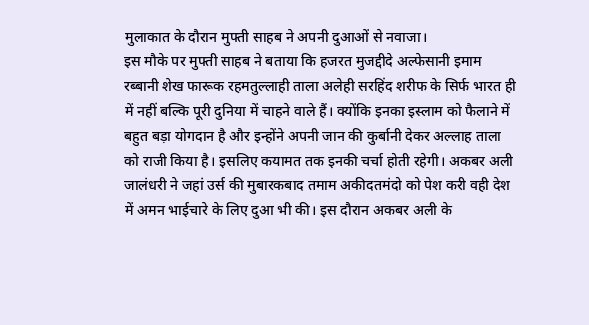मुलाकात के दौरान मुफ्ती साहब ने अपनी दुआओं से नवाजा।
इस मौके पर मुफ्ती साहब ने बताया कि हजरत मुजद्दीदे अल्फेसानी इमाम रब्बानी शेख फारूक रहमतुल्लाही ताला अलेही सरहिंद शरीफ के सिर्फ भारत ही में नहीं बल्कि पूरी दुनिया में चाहने वाले हैं। क्योंकि इनका इस्लाम को फैलाने में बहुत बड़ा योगदान है और इन्होंने अपनी जान की कुर्बानी देकर अल्लाह ताला को राजी किया है। इसलिए कयामत तक इनकी चर्चा होती रहेगी। अकबर अली जालंधरी ने जहां उर्स की मुबारकबाद तमाम अकीदतमंदो को पेश करी वही देश में अमन भाईचारे के लिए दुआ भी की। इस दौरान अकबर अली के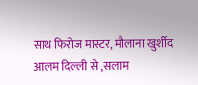साथ फिरोज मास्टर, मौलाना खुर्शीद आलम दिल्ली से ,सलाम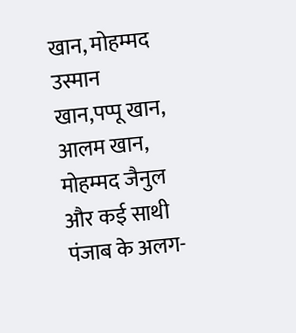खान, मोहम्मद उस्मान खान,पप्पू खान, आलम खान, मोहम्मद जैनुल और कई साथी पंजाब के अलग-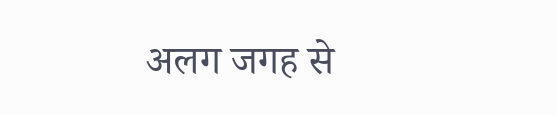अलग जगह से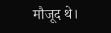मौजूद थे।